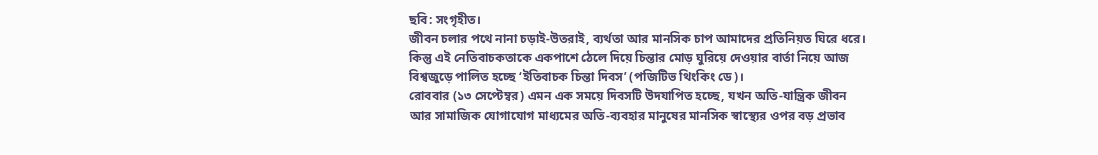ছবি: সংগৃহীত।
জীবন চলার পথে নানা চড়াই-উতরাই, ব্যর্থতা আর মানসিক চাপ আমাদের প্রতিনিয়ত ঘিরে ধরে। কিন্তু এই নেতিবাচকতাকে একপাশে ঠেলে দিয়ে চিন্তার মোড় ঘুরিয়ে দেওয়ার বার্তা নিয়ে আজ বিশ্বজুড়ে পালিত হচ্ছে ‘ইতিবাচক চিন্তা দিবস’ (পজিটিভ থিংকিং ডে)।
রোববার (১৩ সেপ্টেম্বর) এমন এক সময়ে দিবসটি উদযাপিত হচ্ছে, যখন অতি-যান্ত্রিক জীবন আর সামাজিক যোগাযোগ মাধ্যমের অতি-ব্যবহার মানুষের মানসিক স্বাস্থ্যের ওপর বড় প্রভাব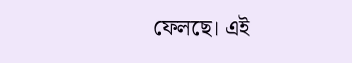ফেলছে। এই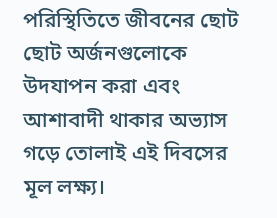পরিস্থিতিতে জীবনের ছোট ছোট অর্জনগুলোকে উদযাপন করা এবং আশাবাদী থাকার অভ্যাস গড়ে তোলাই এই দিবসের মূল লক্ষ্য।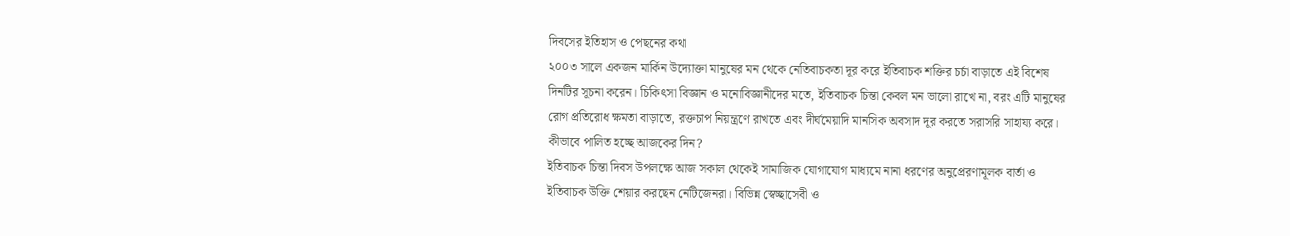দিবসের ইতিহাস ও পেছনের কথা
২০০৩ সালে একজন মার্কিন উদ্যোক্তা মানুষের মন থেকে নেতিবাচকতা দূর করে ইতিবাচক শক্তির চর্চা বাড়াতে এই বিশেষ দিনটির সূচনা করেন। চিকিৎসা বিজ্ঞান ও মনোবিজ্ঞানীদের মতে, ইতিবাচক চিন্তা কেবল মন ভালো রাখে না, বরং এটি মানুষের রোগ প্রতিরোধ ক্ষমতা বাড়াতে, রক্তচাপ নিয়ন্ত্রণে রাখতে এবং দীর্ঘমেয়াদি মানসিক অবসাদ দূর করতে সরাসরি সাহায্য করে।
কীভাবে পালিত হচ্ছে আজকের দিন?
ইতিবাচক চিন্তা দিবস উপলক্ষে আজ সকাল থেকেই সামাজিক যোগাযোগ মাধ্যমে নানা ধরণের অনুপ্রেরণামূলক বার্তা ও ইতিবাচক উক্তি শেয়ার করছেন নেটিজেনরা। বিভিন্ন স্বেচ্ছাসেবী ও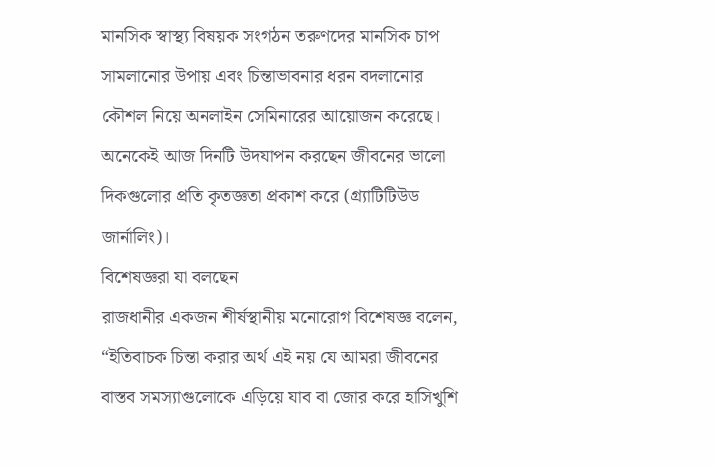মানসিক স্বাস্থ্য বিষয়ক সংগঠন তরুণদের মানসিক চাপ সামলানোর উপায় এবং চিন্তাভাবনার ধরন বদলানোর কৌশল নিয়ে অনলাইন সেমিনারের আয়োজন করেছে। অনেকেই আজ দিনটি উদযাপন করছেন জীবনের ভালো দিকগুলোর প্রতি কৃতজ্ঞতা প্রকাশ করে (গ্র্যাটিটিউড জার্নালিং)।
বিশেষজ্ঞরা যা বলছেন
রাজধানীর একজন শীর্ষস্থানীয় মনোরোগ বিশেষজ্ঞ বলেন, “ইতিবাচক চিন্তা করার অর্থ এই নয় যে আমরা জীবনের বাস্তব সমস্যাগুলোকে এড়িয়ে যাব বা জোর করে হাসিখুশি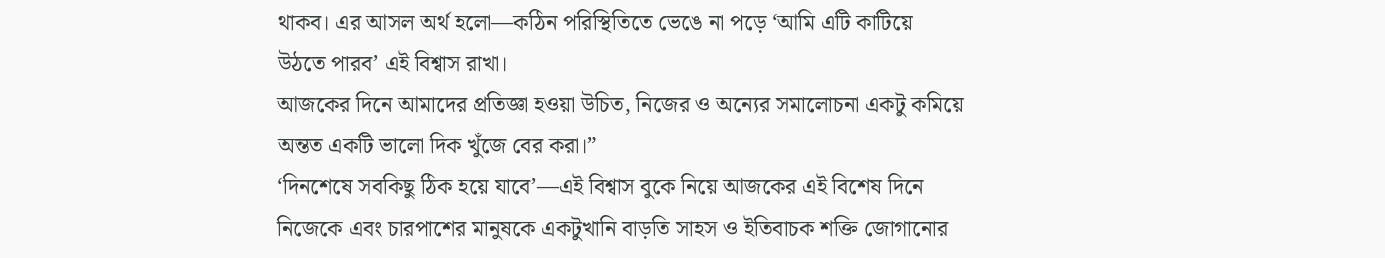থাকব। এর আসল অর্থ হলো—কঠিন পরিস্থিতিতে ভেঙে না পড়ে ‘আমি এটি কাটিয়ে উঠতে পারব’ এই বিশ্বাস রাখা।
আজকের দিনে আমাদের প্রতিজ্ঞা হওয়া উচিত, নিজের ও অন্যের সমালোচনা একটু কমিয়ে অন্তত একটি ভালো দিক খুঁজে বের করা।”
‘দিনশেষে সবকিছু ঠিক হয়ে যাবে’—এই বিশ্বাস বুকে নিয়ে আজকের এই বিশেষ দিনে নিজেকে এবং চারপাশের মানুষকে একটুখানি বাড়তি সাহস ও ইতিবাচক শক্তি জোগানোর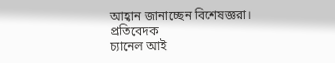আহ্বান জানাচ্ছেন বিশেষজ্ঞরা।
প্রতিবেদক
চ্যানেল আই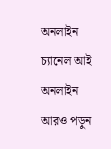অনলাইন
চ্যানেল আই অনলাইন
আরও পড়ুন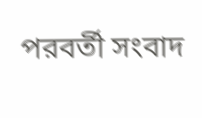পরবর্তী সংবাদ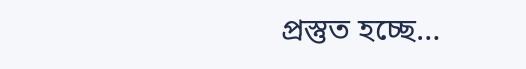প্রস্তুত হচ্ছে…